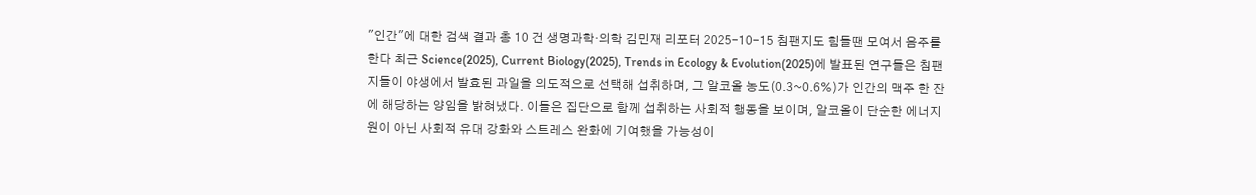"인간"에 대한 검색 결과 총 10 건 생명과학·의학 김민재 리포터 2025-10-15 침팬지도 힘들땐 모여서 음주를 한다 최근 Science(2025), Current Biology(2025), Trends in Ecology & Evolution(2025)에 발표된 연구들은 침팬지들이 야생에서 발효된 과일을 의도적으로 선택해 섭취하며, 그 알코올 농도(0.3~0.6%)가 인간의 맥주 한 잔에 해당하는 양임을 밝혀냈다. 이들은 집단으로 함께 섭취하는 사회적 행동을 보이며, 알코올이 단순한 에너지원이 아닌 사회적 유대 강화와 스트레스 완화에 기여했을 가능성이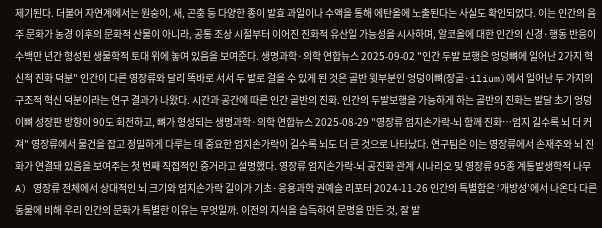제기된다. 더불어 자연계에서는 원숭이, 새, 곤충 등 다양한 종이 발효 과일이나 수액을 통해 에탄올에 노출된다는 사실도 확인되었다. 이는 인간의 음주 문화가 농경 이후의 문화적 산물이 아니라, 공통 조상 시절부터 이어진 진화적 유산일 가능성을 시사하며, 알코올에 대한 인간의 신경·행동 반응이 수백만 년간 형성된 생물학적 토대 위에 놓여 있음을 보여준다. 생명과학·의학 연합뉴스 2025-09-02 "인간 두발 보행은 엉덩뼈에 일어난 2가지 혁신적 진화 덕분" 인간이 다른 영장류와 달리 똑바로 서서 두 발로 걸을 수 있게 된 것은 골반 윗부분인 엉덩이뼈(장골·ilium)에서 일어난 두 가지의 구조적 혁신 덕분이라는 연구 결과가 나왔다. 시간과 공간에 따른 인간 골반의 진화. 인간의 두발보행을 가능하게 하는 골반의 진화는 발달 초기 엉덩이뼈 성장판 방향이 90도 회전하고, 뼈가 형성되는 생명과학·의학 연합뉴스 2025-08-29 "영장류 엄지손가락-뇌 함께 진화…엄지 길수록 뇌 더 커져" 영장류에서 물건을 잡고 정밀하게 다루는 데 중요한 엄지손가락이 길수록 뇌도 더 큰 것으로 나타났다. 연구팀은 이는 영장류에서 손재주와 뇌 진화가 연결돼 있음을 보여주는 첫 번째 직접적인 증거라고 설명했다. 영장류 엄지손가락-뇌 공진화 관계 시나리오 및 영장류 95종 계통발생학적 나무 A) 영장류 전체에서 상대적인 뇌 크기와 엄지손가락 길이가 기초·응용과학 권예슬 리포터 2024-11-26 인간의 특별함은 ‘개방성’에서 나온다 다른 동물에 비해 우리 인간의 문화가 특별한 이유는 무엇일까. 이전의 지식을 습득하여 문명을 만든 것, 잘 발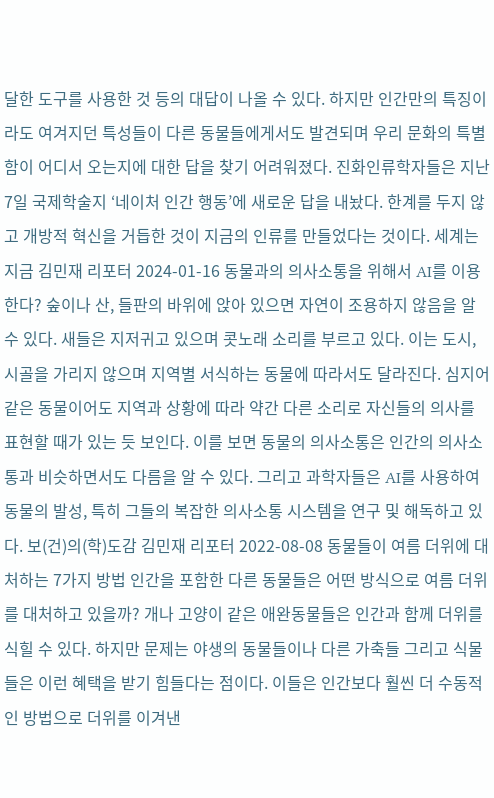달한 도구를 사용한 것 등의 대답이 나올 수 있다. 하지만 인간만의 특징이라도 여겨지던 특성들이 다른 동물들에게서도 발견되며 우리 문화의 특별함이 어디서 오는지에 대한 답을 찾기 어려워졌다. 진화인류학자들은 지난 7일 국제학술지 ‘네이처 인간 행동’에 새로운 답을 내놨다. 한계를 두지 않고 개방적 혁신을 거듭한 것이 지금의 인류를 만들었다는 것이다. 세계는 지금 김민재 리포터 2024-01-16 동물과의 의사소통을 위해서 AI를 이용한다? 숲이나 산, 들판의 바위에 앉아 있으면 자연이 조용하지 않음을 알 수 있다. 새들은 지저귀고 있으며 콧노래 소리를 부르고 있다. 이는 도시, 시골을 가리지 않으며 지역별 서식하는 동물에 따라서도 달라진다. 심지어 같은 동물이어도 지역과 상황에 따라 약간 다른 소리로 자신들의 의사를 표현할 때가 있는 듯 보인다. 이를 보면 동물의 의사소통은 인간의 의사소통과 비슷하면서도 다름을 알 수 있다. 그리고 과학자들은 AI를 사용하여 동물의 발성, 특히 그들의 복잡한 의사소통 시스템을 연구 및 해독하고 있다. 보(건)의(학)도감 김민재 리포터 2022-08-08 동물들이 여름 더위에 대처하는 7가지 방법 인간을 포함한 다른 동물들은 어떤 방식으로 여름 더위를 대처하고 있을까? 개나 고양이 같은 애완동물들은 인간과 함께 더위를 식힐 수 있다. 하지만 문제는 야생의 동물들이나 다른 가축들 그리고 식물들은 이런 혜택을 받기 힘들다는 점이다. 이들은 인간보다 훨씬 더 수동적인 방법으로 더위를 이겨낸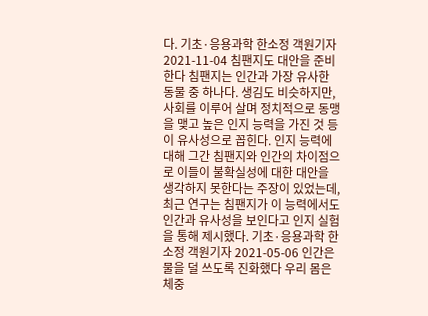다. 기초·응용과학 한소정 객원기자 2021-11-04 침팬지도 대안을 준비한다 침팬지는 인간과 가장 유사한 동물 중 하나다. 생김도 비슷하지만, 사회를 이루어 살며 정치적으로 동맹을 맺고 높은 인지 능력을 가진 것 등이 유사성으로 꼽힌다. 인지 능력에 대해 그간 침팬지와 인간의 차이점으로 이들이 불확실성에 대한 대안을 생각하지 못한다는 주장이 있었는데, 최근 연구는 침팬지가 이 능력에서도 인간과 유사성을 보인다고 인지 실험을 통해 제시했다. 기초·응용과학 한소정 객원기자 2021-05-06 인간은 물을 덜 쓰도록 진화했다 우리 몸은 체중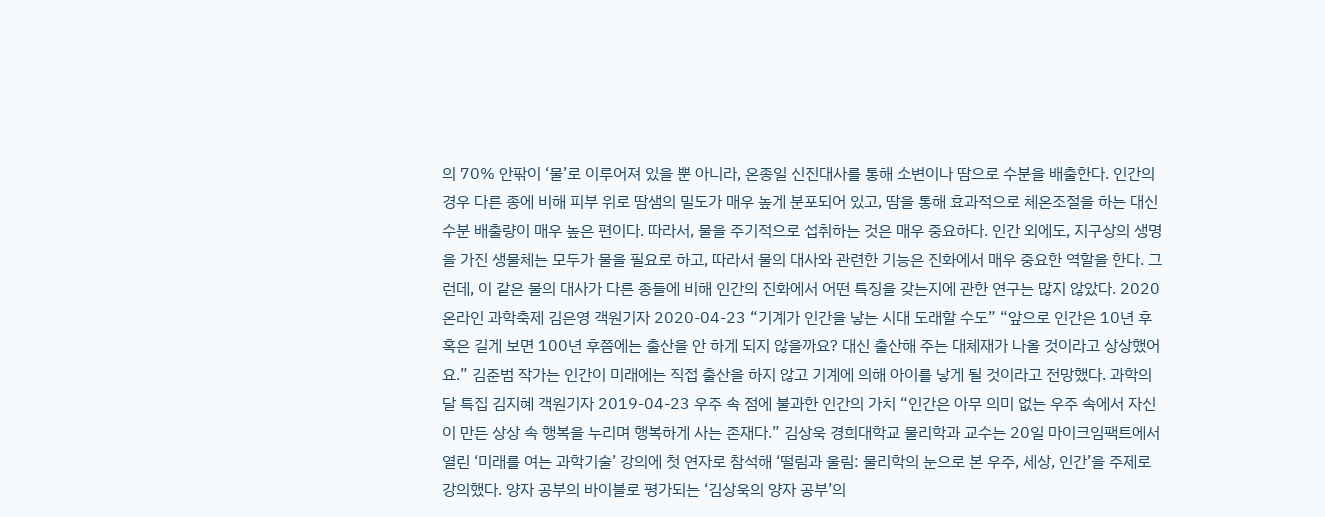의 70% 안팎이 ‘물’로 이루어져 있을 뿐 아니라, 온종일 신진대사를 통해 소변이나 땀으로 수분을 배출한다. 인간의 경우 다른 종에 비해 피부 위로 땀샘의 밀도가 매우 높게 분포되어 있고, 땀을 통해 효과적으로 체온조절을 하는 대신 수분 배출량이 매우 높은 편이다. 따라서, 물을 주기적으로 섭취하는 것은 매우 중요하다. 인간 외에도, 지구상의 생명을 가진 생물체는 모두가 물을 필요로 하고, 따라서 물의 대사와 관련한 기능은 진화에서 매우 중요한 역할을 한다. 그런데, 이 같은 물의 대사가 다른 종들에 비해 인간의 진화에서 어떤 특징을 갖는지에 관한 연구는 많지 않았다. 2020 온라인 과학축제 김은영 객원기자 2020-04-23 “기계가 인간을 낳는 시대 도래할 수도” “앞으로 인간은 10년 후 혹은 길게 보면 100년 후쯤에는 출산을 안 하게 되지 않을까요? 대신 출산해 주는 대체재가 나올 것이라고 상상했어요.” 김준범 작가는 인간이 미래에는 직접 출산을 하지 않고 기계에 의해 아이를 낳게 될 것이라고 전망했다. 과학의 달 특집 김지혜 객원기자 2019-04-23 우주 속 점에 불과한 인간의 가치 “인간은 아무 의미 없는 우주 속에서 자신이 만든 상상 속 행복을 누리며 행복하게 사는 존재다.” 김상욱 경희대학교 물리학과 교수는 20일 마이크임팩트에서 열린 ‘미래를 여는 과학기술’ 강의에 첫 연자로 참석해 ‘떨림과 울림: 물리학의 눈으로 본 우주, 세상, 인간’을 주제로 강의했다. 양자 공부의 바이블로 평가되는 ‘김상욱의 양자 공부’의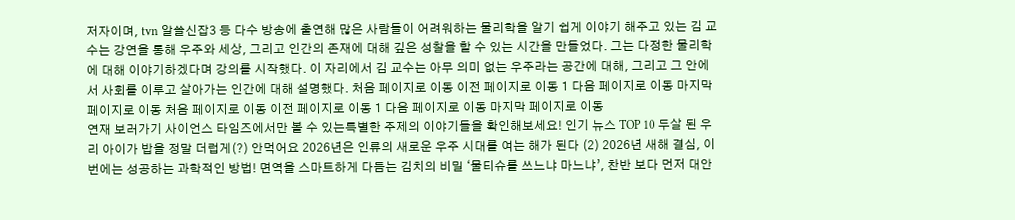저자이며, tvn 알쓸신잡3 등 다수 방송에 출연해 많은 사람들이 어려워하는 물리학을 알기 쉽게 이야기 해주고 있는 김 교수는 강연을 통해 우주와 세상, 그리고 인간의 존재에 대해 깊은 성찰을 할 수 있는 시간을 만들었다. 그는 다정한 물리학에 대해 이야기하겠다며 강의를 시작했다. 이 자리에서 김 교수는 아무 의미 없는 우주라는 공간에 대해, 그리고 그 안에서 사회를 이루고 살아가는 인간에 대해 설명했다. 처음 페이지로 이동 이전 페이지로 이동 1 다음 페이지로 이동 마지막 페이지로 이동 처음 페이지로 이동 이전 페이지로 이동 1 다음 페이지로 이동 마지막 페이지로 이동
연재 보러가기 사이언스 타임즈에서만 볼 수 있는특별한 주제의 이야기들을 확인해보세요! 인기 뉴스 TOP 10 두살 된 우리 아이가 밥을 정말 더럽게(?) 안먹어요 2026년은 인류의 새로운 우주 시대를 여는 해가 된다 (2) 2026년 새해 결심, 이번에는 성공하는 과학적인 방법! 면역을 스마트하게 다듬는 김치의 비밀 ‘물티슈를 쓰느냐 마느냐’, 찬반 보다 먼저 대안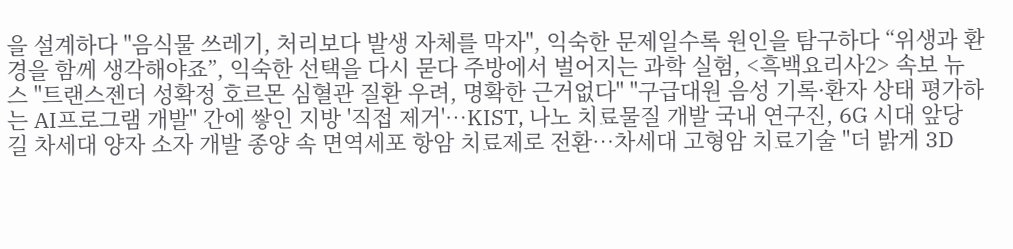을 설계하다 "음식물 쓰레기, 처리보다 발생 자체를 막자", 익숙한 문제일수록 원인을 탐구하다 “위생과 환경을 함께 생각해야죠”, 익숙한 선택을 다시 묻다 주방에서 벌어지는 과학 실험, <흑백요리사2> 속보 뉴스 "트랜스젠더 성확정 호르몬 심혈관 질환 우려, 명확한 근거없다" "구급대원 음성 기록·환자 상태 평가하는 AI프로그램 개발" 간에 쌓인 지방 '직접 제거'…KIST, 나노 치료물질 개발 국내 연구진, 6G 시대 앞당길 차세대 양자 소자 개발 종양 속 면역세포 항암 치료제로 전환…차세대 고형암 치료기술 "더 밝게 3D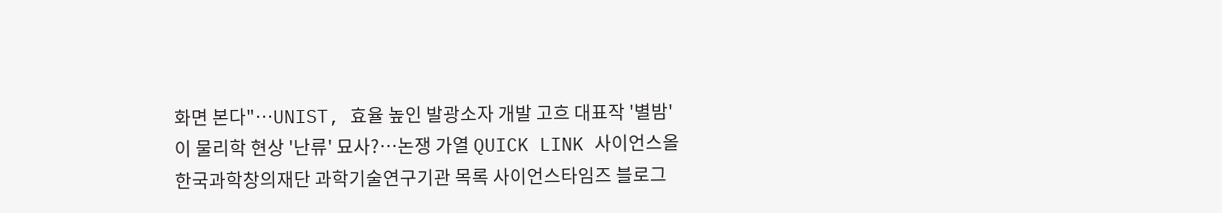화면 본다"…UNIST, 효율 높인 발광소자 개발 고흐 대표작 '별밤'이 물리학 현상 '난류' 묘사?…논쟁 가열 QUICK LINK 사이언스올 한국과학창의재단 과학기술연구기관 목록 사이언스타임즈 블로그